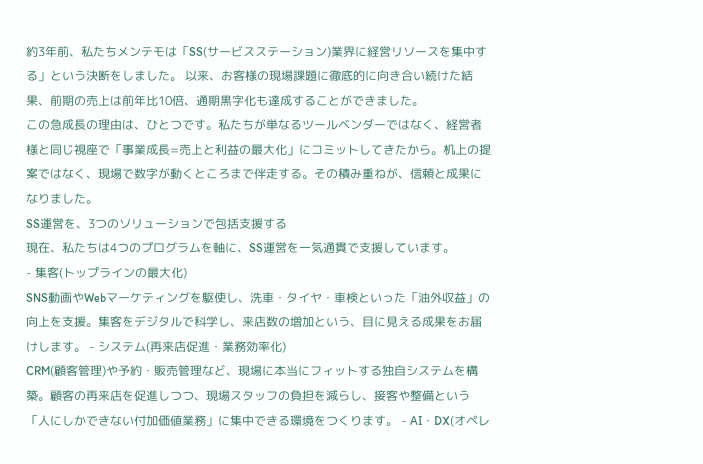約3年前、私たちメンテモは「SS(サービスステーション)業界に経営リソースを集中する」という決断をしました。 以来、お客様の現場課題に徹底的に向き合い続けた結果、前期の売上は前年比10倍、通期黒字化も達成することができました。
この急成長の理由は、ひとつです。私たちが単なるツールベンダーではなく、経営者様と同じ視座で「事業成長=売上と利益の最大化」にコミットしてきたから。机上の提案ではなく、現場で数字が動くところまで伴走する。その積み重ねが、信頼と成果になりました。
SS運営を、3つのソリューションで包括支援する
現在、私たちは4つのプログラムを軸に、SS運営を一気通貫で支援しています。
- 集客(トップラインの最大化)
SNS動画やWebマーケティングを駆使し、洗車・タイヤ・車検といった「油外収益」の向上を支援。集客をデジタルで科学し、来店数の増加という、目に見える成果をお届けします。 - システム(再来店促進・業務効率化)
CRM(顧客管理)や予約・販売管理など、現場に本当にフィットする独自システムを構築。顧客の再来店を促進しつつ、現場スタッフの負担を減らし、接客や整備という「人にしかできない付加価値業務」に集中できる環境をつくります。 - AI・DX(オペレ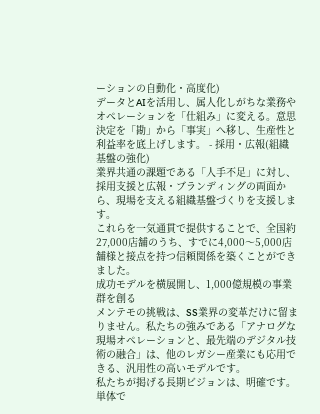ーションの自動化・高度化)
データとAIを活用し、属人化しがちな業務やオペレーションを「仕組み」に変える。意思決定を「勘」から「事実」へ移し、生産性と利益率を底上げします。 - 採用・広報(組織基盤の強化)
業界共通の課題である「人手不足」に対し、採用支援と広報・ブランディングの両面から、現場を支える組織基盤づくりを支援します。
これらを一気通貫で提供することで、全国約27,000店舗のうち、すでに4,000〜5,000店舗様と接点を持つ信頼関係を築くことができました。
成功モデルを横展開し、1,000億規模の事業群を創る
メンテモの挑戦は、SS業界の変革だけに留まりません。私たちの強みである「アナログな現場オペレーションと、最先端のデジタル技術の融合」は、他のレガシー産業にも応用できる、汎用性の高いモデルです。
私たちが掲げる長期ビジョンは、明確です。
単体で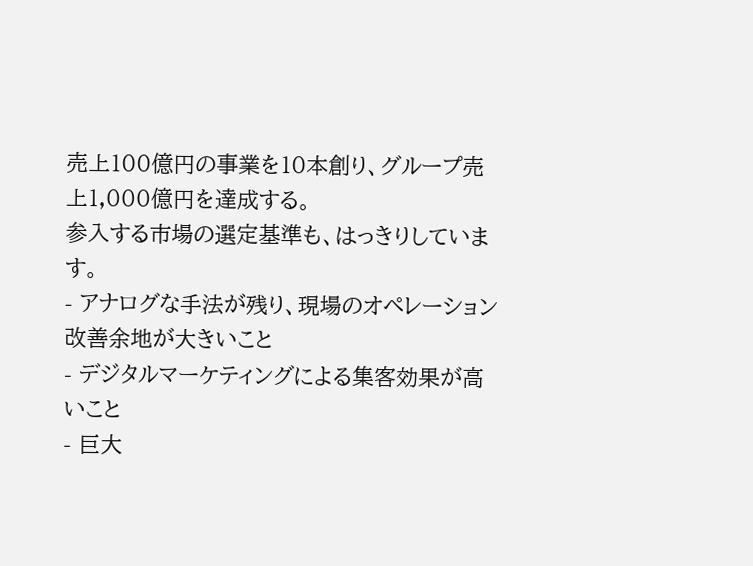売上100億円の事業を10本創り、グループ売上1,000億円を達成する。
参入する市場の選定基準も、はっきりしています。
- アナログな手法が残り、現場のオペレーション改善余地が大きいこと
- デジタルマーケティングによる集客効果が高いこと
- 巨大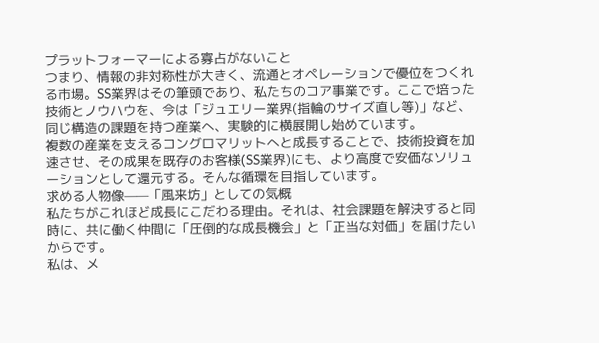プラットフォーマーによる寡占がないこと
つまり、情報の非対称性が大きく、流通とオペレーションで優位をつくれる市場。SS業界はその筆頭であり、私たちのコア事業です。ここで培った技術とノウハウを、今は「ジュエリー業界(指輪のサイズ直し等)」など、同じ構造の課題を持つ産業へ、実験的に横展開し始めています。
複数の産業を支えるコングロマリットへと成長することで、技術投資を加速させ、その成果を既存のお客様(SS業界)にも、より高度で安価なソリューションとして還元する。そんな循環を目指しています。
求める人物像——「風来坊」としての気概
私たちがこれほど成長にこだわる理由。それは、社会課題を解決すると同時に、共に働く仲間に「圧倒的な成長機会」と「正当な対価」を届けたいからです。
私は、メ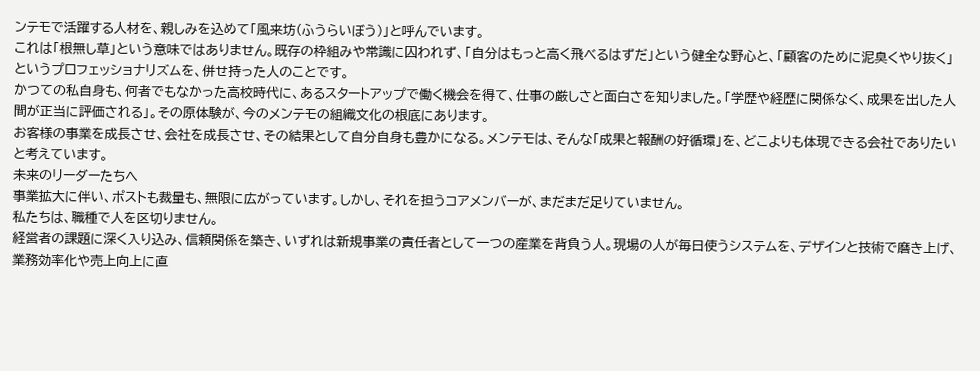ンテモで活躍する人材を、親しみを込めて「風来坊(ふうらいぼう)」と呼んでいます。
これは「根無し草」という意味ではありません。既存の枠組みや常識に囚われず、「自分はもっと高く飛べるはずだ」という健全な野心と、「顧客のために泥臭くやり抜く」というプロフェッショナリズムを、併せ持った人のことです。
かつての私自身も、何者でもなかった高校時代に、あるスタートアップで働く機会を得て、仕事の厳しさと面白さを知りました。「学歴や経歴に関係なく、成果を出した人間が正当に評価される」。その原体験が、今のメンテモの組織文化の根底にあります。
お客様の事業を成長させ、会社を成長させ、その結果として自分自身も豊かになる。メンテモは、そんな「成果と報酬の好循環」を、どこよりも体現できる会社でありたいと考えています。
未来のリーダーたちへ
事業拡大に伴い、ポストも裁量も、無限に広がっています。しかし、それを担うコアメンバーが、まだまだ足りていません。
私たちは、職種で人を区切りません。
経営者の課題に深く入り込み、信頼関係を築き、いずれは新規事業の責任者として一つの産業を背負う人。現場の人が毎日使うシステムを、デザインと技術で磨き上げ、業務効率化や売上向上に直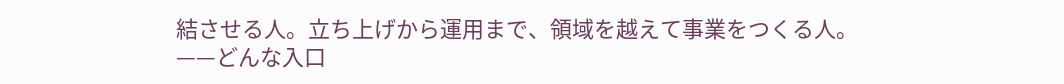結させる人。立ち上げから運用まで、領域を越えて事業をつくる人。
——どんな入口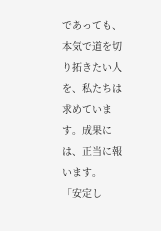であっても、本気で道を切り拓きたい人を、私たちは求めています。成果には、正当に報います。
「安定し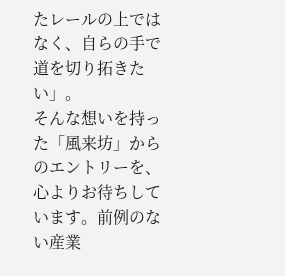たレールの上ではなく、自らの手で道を切り拓きたい」。
そんな想いを持った「風来坊」からのエントリーを、心よりお待ちしています。前例のない産業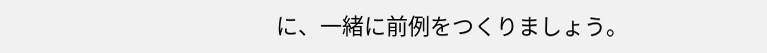に、一緒に前例をつくりましょう。